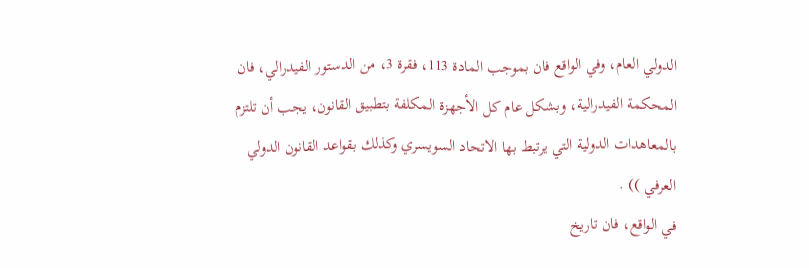الدولي العام، وفي الواقع فان بموجب المادة 113، فقرة 3، من الدستور الفيدرالي، فان المحكمة الفيدرالية، وبشكل عام كل الأجهزة المكلفة بتطبيق القانون، يجب أن تلتزم بالمعاهدات الدولية التي يرتبط بها الاتحاد السويسري وكذلك بقواعد القانون الدولي العرفي )) .
في الواقع، فان تاريخ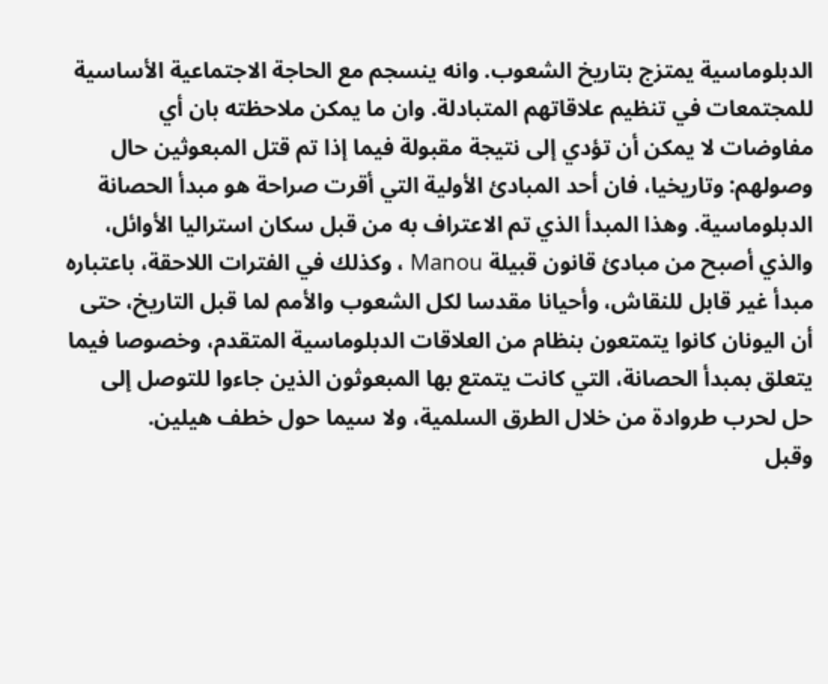الدبلوماسية يمتزج بتاريخ الشعوب. وانه ينسجم مع الحاجة الاجتماعية الأساسية للمجتمعات في تنظيم علاقاتهم المتبادلة. وان ما يمكن ملاحظته بان أي مفاوضات لا يمكن أن تؤدي إلى نتيجة مقبولة فيما إذا تم قتل المبعوثين حال وصولهم: وتاريخيا، فان أحد المبادئ الأولية التي أقرت صراحة هو مبدأ الحصانة الدبلوماسية. وهذا المبدأ الذي تم الاعتراف به من قبل سكان استراليا الأوائل، والذي أصبح من مبادئ قانون قبيلة Manou ، وكذلك في الفترات اللاحقة، باعتباره مبدأ غير قابل للنقاش، وأحيانا مقدسا لكل الشعوب والأمم لما قبل التاريخ، حتى أن اليونان كانوا يتمتعون بنظام من العلاقات الدبلوماسية المتقدم، وخصوصا فيما يتعلق بمبدأ الحصانة، التي كانت يتمتع بها المبعوثون الذين جاءوا للتوصل إلى حل لحرب طروادة من خلال الطرق السلمية، ولا سيما حول خطف هيلين.
وقبل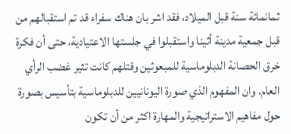ثمانمائة سنة قبل الميلاد، فقد اشر بان هناك سفراء قد تم استقبالهم من قبل جمعية مدينة أثينا واستقبلوا في جلستها الاعتيادية، حتى أن فكرة خرق الحصانة الدبلوماسية للمبعوثين وقتلهم كانت تثير غضب الرأي العام. وان المفهوم الذي صورة اليونانيين للدبلوماسية بتأسيس بصورة حول مفاهيم الاستراتيجية والمهارة اكثر من أن تكون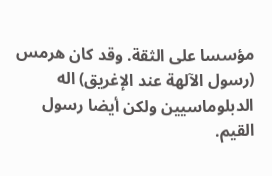مؤسسا على الثقة. وقد كان هرمس (رسول الآلهة عند الإغريق) اله الدبلوماسيين ولكن أيضا رسول القيم.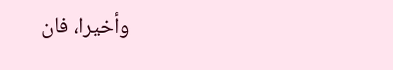وأخيرا، فان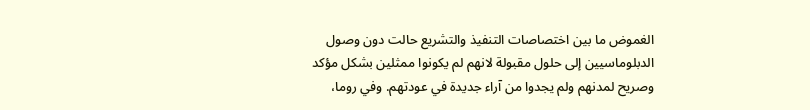الغموض ما بين اختصاصات التنفيذ والتشريع حالت دون وصول الدبلوماسيين إلى حلول مقبولة لانهم لم يكونوا ممثلين بشكل مؤكد وصريح لمدنهم ولم يجدوا من آراء جديدة في عودتهم. وفي روما،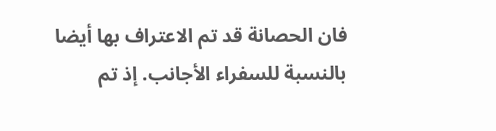فان الحصانة قد تم الاعتراف بها أيضا بالنسبة للسفراء الأجانب. إذ تم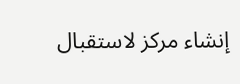إنشاء مركز لاستقبال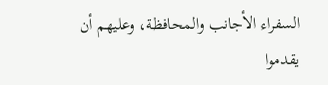السفراء الأجانب والمحافظة، وعليهم أن يقدموا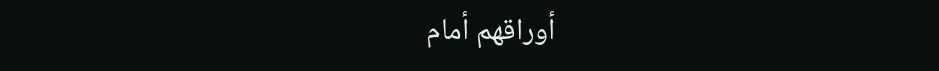أوراقهم أمام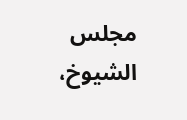مجلس الشيوخ،